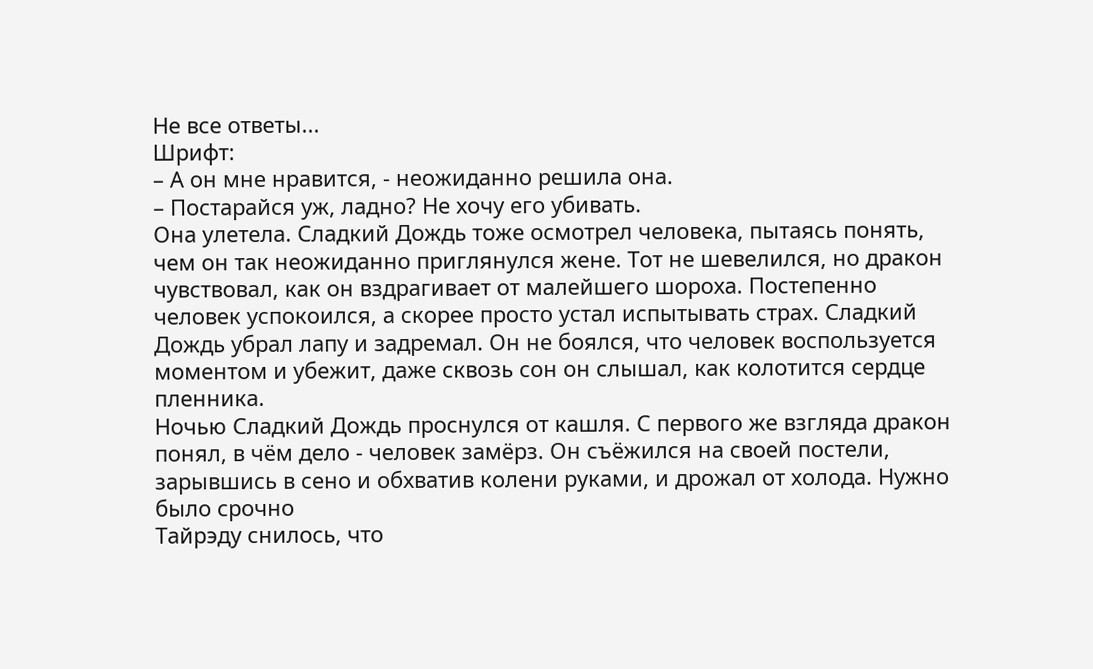Не все ответы...
Шрифт:
– А он мне нравится, - неожиданно решила она.
– Постарайся уж, ладно? Не хочу его убивать.
Она улетела. Сладкий Дождь тоже осмотрел человека, пытаясь понять, чем он так неожиданно приглянулся жене. Тот не шевелился, но дракон чувствовал, как он вздрагивает от малейшего шороха. Постепенно человек успокоился, а скорее просто устал испытывать страх. Сладкий Дождь убрал лапу и задремал. Он не боялся, что человек воспользуется моментом и убежит, даже сквозь сон он слышал, как колотится сердце пленника.
Ночью Сладкий Дождь проснулся от кашля. С первого же взгляда дракон понял, в чём дело - человек замёрз. Он съёжился на своей постели, зарывшись в сено и обхватив колени руками, и дрожал от холода. Нужно было срочно
Тайрэду снилось, что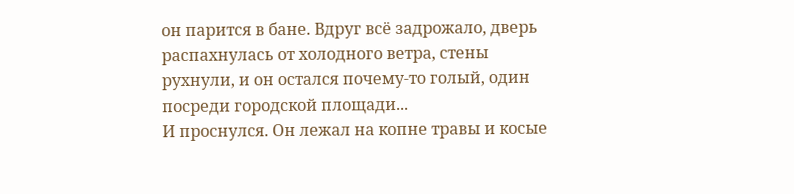он парится в бане. Вдруг всё задрожало, дверь распахнулась от холодного ветра, стены рухнули, и он остался почему-то голый, один посреди городской площади...
И проснулся. Он лежал на копне травы и косые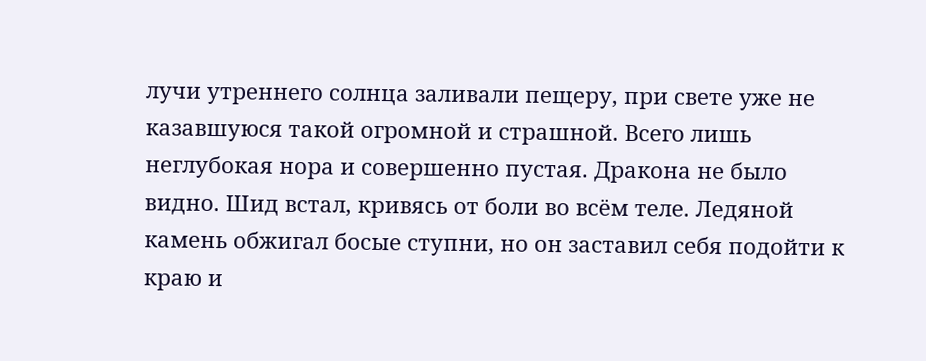лучи утреннего солнца заливали пещеру, при свете уже не казавшуюся такой огромной и страшной. Всего лишь неглубокая нора и совершенно пустая. Дракона не было видно. Шид встал, кривясь от боли во всём теле. Ледяной камень обжигал босые ступни, но он заставил себя подойти к краю и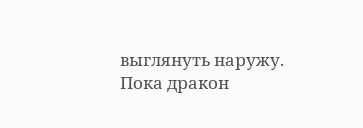выглянуть наружу. Пока дракон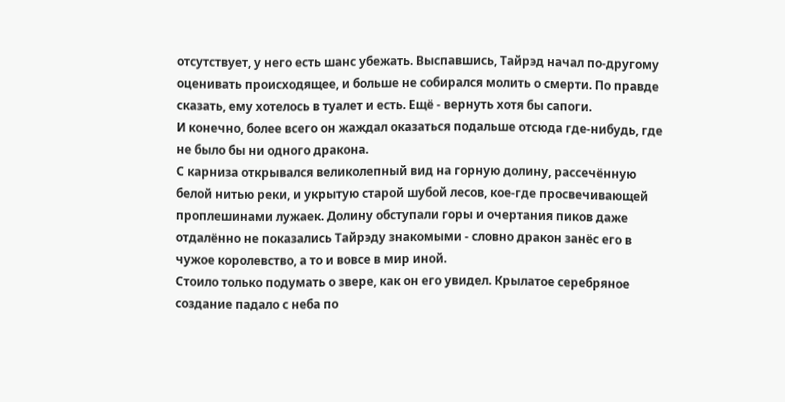отсутствует, у него есть шанс убежать. Выспавшись, Тайрэд начал по-другому оценивать происходящее, и больше не собирался молить о смерти. По правде сказать, ему хотелось в туалет и есть. Ещё - вернуть хотя бы сапоги.
И конечно, более всего он жаждал оказаться подальше отсюда где-нибудь, где не было бы ни одного дракона.
С карниза открывался великолепный вид на горную долину, рассечённую белой нитью реки, и укрытую старой шубой лесов, кое-где просвечивающей проплешинами лужаек. Долину обступали горы и очертания пиков даже отдалённо не показались Тайрэду знакомыми - словно дракон занёс его в чужое королевство, а то и вовсе в мир иной.
Стоило только подумать о звере, как он его увидел. Крылатое серебряное создание падало с неба по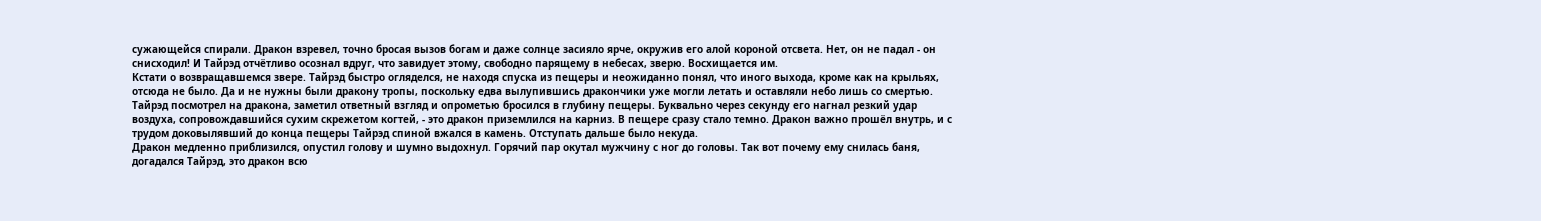сужающейся спирали. Дракон взревел, точно бросая вызов богам и даже солнце засияло ярче, окружив его алой короной отсвета. Нет, он не падал - он снисходил! И Тайрэд отчётливо осознал вдруг, что завидует этому, свободно парящему в небесах, зверю. Восхищается им.
Кстати о возвращавшемся звере. Тайрэд быстро огляделся, не находя спуска из пещеры и неожиданно понял, что иного выхода, кроме как на крыльях, отсюда не было. Да и не нужны были дракону тропы, поскольку едва вылупившись дракончики уже могли летать и оставляли небо лишь со смертью.
Тайрэд посмотрел на дракона, заметил ответный взгляд и опрометью бросился в глубину пещеры. Буквально через секунду его нагнал резкий удар воздуха, сопровождавшийся сухим скрежетом когтей, - это дракон приземлился на карниз. В пещере сразу стало темно. Дракон важно прошёл внутрь, и с трудом доковылявший до конца пещеры Тайрэд спиной вжался в камень. Отступать дальше было некуда.
Дракон медленно приблизился, опустил голову и шумно выдохнул. Горячий пар окутал мужчину с ног до головы. Так вот почему ему снилась баня, догадался Тайрэд, это дракон всю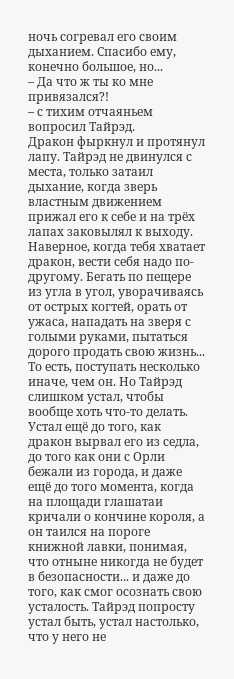ночь согревал его своим дыханием. Спасибо ему, конечно большое, но...
– Да что ж ты ко мне привязался?!
– с тихим отчаяньем вопросил Тайрэд.
Дракон фыркнул и протянул лапу. Тайрэд не двинулся с места, только затаил дыхание, когда зверь властным движением прижал его к себе и на трёх лапах заковылял к выходу. Наверное, когда тебя хватает дракон, вести себя надо по-другому. Бегать по пещере из угла в угол, уворачиваясь от острых когтей, орать от ужаса, нападать на зверя с голыми руками, пытаться дорого продать свою жизнь... То есть, поступать несколько иначе, чем он. Но Тайрэд слишком устал, чтобы вообще хоть что-то делать. Устал ещё до того, как дракон вырвал его из седла, до того как они с Орли бежали из города, и даже ещё до того момента, когда на площади глашатаи кричали о кончине короля, а он таился на пороге книжной лавки, понимая, что отныне никогда не будет в безопасности... и даже до того, как смог осознать свою усталость. Тайрэд попросту устал быть, устал настолько, что у него не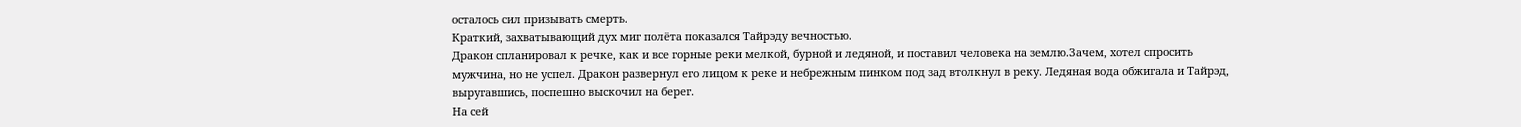осталось сил призывать смерть.
Краткий, захватывающий дух миг полёта показался Тайрэду вечностью.
Дракон спланировал к речке, как и все горные реки мелкой, бурной и ледяной, и поставил человека на землю.Зачем, хотел спросить мужчина, но не успел. Дракон развернул его лицом к реке и небрежным пинком под зад втолкнул в реку. Ледяная вода обжигала и Тайрэд, выругавшись, поспешно выскочил на берег.
На сей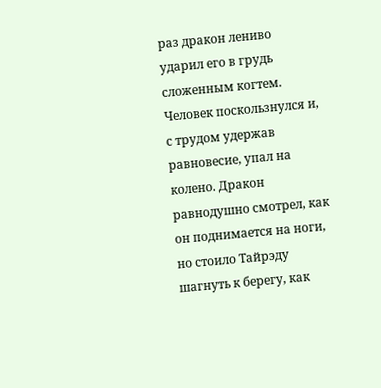раз дракон лениво ударил его в грудь сложенным когтем. Человек поскользнулся и, с трудом удержав равновесие, упал на колено. Дракон равнодушно смотрел, как он поднимается на ноги, но стоило Тайрэду шагнуть к берегу, как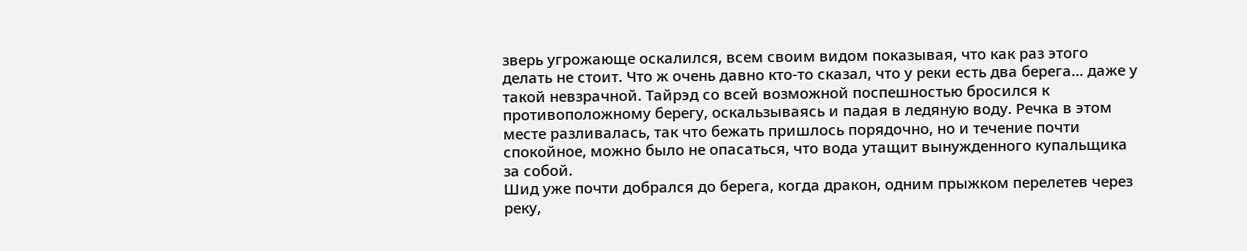зверь угрожающе оскалился, всем своим видом показывая, что как раз этого делать не стоит. Что ж очень давно кто-то сказал, что у реки есть два берега... даже у такой невзрачной. Тайрэд со всей возможной поспешностью бросился к противоположному берегу, оскальзываясь и падая в ледяную воду. Речка в этом месте разливалась, так что бежать пришлось порядочно, но и течение почти спокойное, можно было не опасаться, что вода утащит вынужденного купальщика за собой.
Шид уже почти добрался до берега, когда дракон, одним прыжком перелетев через реку,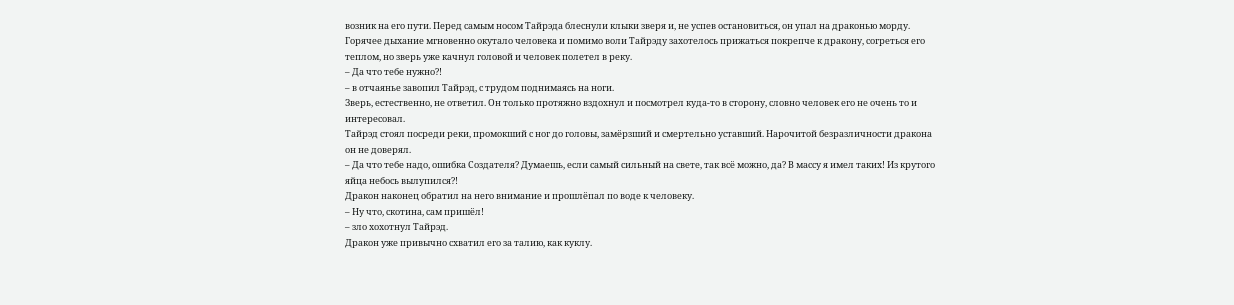возник на его пути. Перед самым носом Тайрэда блеснули клыки зверя и, не успев остановиться, он упал на драконью морду. Горячее дыхание мгновенно окутало человека и помимо воли Тайрэду захотелось прижаться покрепче к дракону, согреться его теплом, но зверь уже качнул головой и человек полетел в реку.
– Да что тебе нужно?!
– в отчаянье завопил Тайрэд, с трудом поднимаясь на ноги.
Зверь, естественно, не ответил. Он только протяжно вздохнул и посмотрел куда-то в сторону, словно человек его не очень то и интересовал.
Тайрэд стоял посреди реки, промокший с ног до головы, замёрзший и смертельно уставший. Нарочитой безразличности дракона он не доверял.
– Да что тебе надо, ошибка Создателя? Думаешь, если самый сильный на свете, так всё можно, да? В массу я имел таких! Из крутого яйца небось вылупился?!
Дракон наконец обратил на него внимание и прошлёпал по воде к человеку.
– Ну что, скотина, сам пришёл!
– зло хохотнул Тайрэд.
Дракон уже привычно схватил его за талию, как куклу.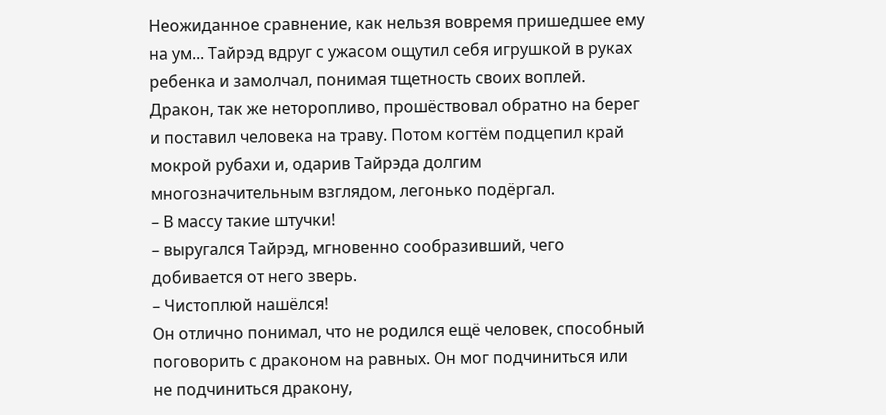Неожиданное сравнение, как нельзя вовремя пришедшее ему на ум... Тайрэд вдруг с ужасом ощутил себя игрушкой в руках ребенка и замолчал, понимая тщетность своих воплей.
Дракон, так же неторопливо, прошёствовал обратно на берег и поставил человека на траву. Потом когтём подцепил край мокрой рубахи и, одарив Тайрэда долгим многозначительным взглядом, легонько подёргал.
– В массу такие штучки!
– выругался Тайрэд, мгновенно сообразивший, чего добивается от него зверь.
– Чистоплюй нашёлся!
Он отлично понимал, что не родился ещё человек, способный поговорить с драконом на равных. Он мог подчиниться или не подчиниться дракону,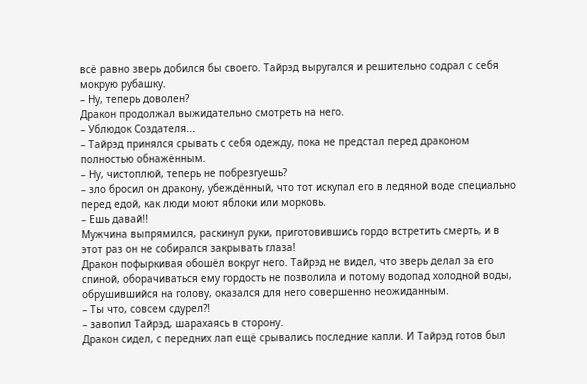всё равно зверь добился бы своего. Тайрэд выругался и решительно содрал с себя мокрую рубашку.
– Ну, теперь доволен?
Дракон продолжал выжидательно смотреть на него.
– Ублюдок Создателя...
– Тайрэд принялся срывать с себя одежду, пока не предстал перед драконом полностью обнажённым.
– Ну, чистоплюй, теперь не побрезгуешь?
– зло бросил он дракону, убеждённый, что тот искупал его в ледяной воде специально перед едой, как люди моют яблоки или морковь.
– Ешь давай!!
Мужчина выпрямился, раскинул руки, приготовившись гордо встретить смерть, и в этот раз он не собирался закрывать глаза!
Дракон пофыркивая обошёл вокруг него. Тайрэд не видел, что зверь делал за его спиной, оборачиваться ему гордость не позволила и потому водопад холодной воды, обрушившийся на голову, оказался для него совершенно неожиданным.
– Ты что, совсем сдурел?!
– завопил Тайрэд, шарахаясь в сторону.
Дракон сидел, с передних лап ещё срывались последние капли. И Тайрэд готов был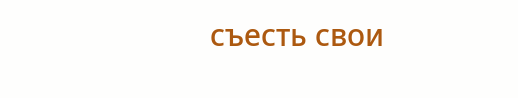съесть свои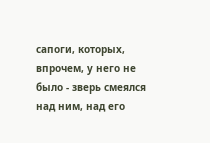сапоги, которых, впрочем, у него не было - зверь смеялся над ним, над его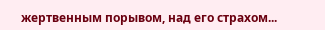жертвенным порывом, над его страхом...